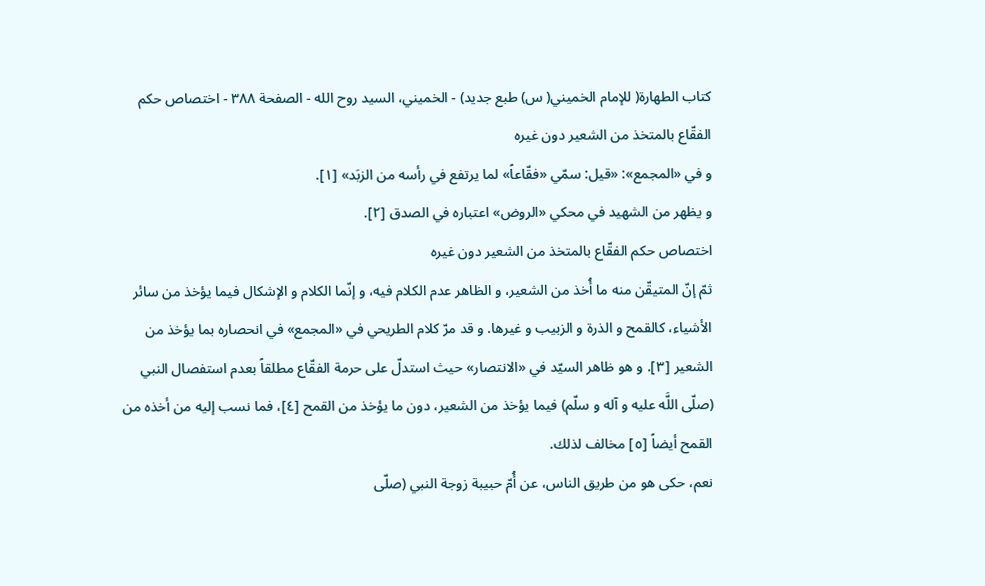كتاب الطهارة( للإمام الخميني( س) طبع جديد) - الخميني، السيد روح الله - الصفحة ٣٨٨ - اختصاص حكم الفقّاع بالمتخذ من الشعير دون غيره
و في «المجمع»: «قيل: سمّي «فقّاعاً» لما يرتفع في رأسه من الزبَد» [١].
و يظهر من الشهيد في محكي «الروض» اعتباره في الصدق [٢].
اختصاص حكم الفقّاع بالمتخذ من الشعير دون غيره
ثمّ إنّ المتيقّن منه ما أُخذ من الشعير، و الظاهر عدم الكلام فيه، و إنّما الكلام و الإشكال فيما يؤخذ من سائر الأشياء، كالقمح و الذرة و الزبيب و غيرها. و قد مرّ كلام الطريحي في «المجمع» في انحصاره بما يؤخذ من الشعير [٣]. و هو ظاهر السيّد في «الانتصار» حيث استدلّ على حرمة الفقّاع مطلقاً بعدم استفصال النبي (صلّى اللَّه عليه و آله و سلّم) فيما يؤخذ من الشعير، دون ما يؤخذ من القمح [٤]، فما نسب إليه من أخذه من القمح أيضاً [٥] مخالف لذلك.
نعم، حكى هو من طريق الناس، عن أُمّ حبيبة زوجة النبي (صلّى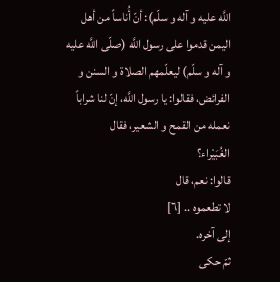اللَّه عليه و آله و سلّم): أنّ أُناساً من أهل اليمن قدموا على رسول اللَّه (صلّى اللَّه عليه و آله و سلّم) ليعلّمهم الصلاة و السنن و الفرائض، فقالوا: يا رسول اللَّه، إنّ لنا شراباً نعمله من القمح و الشعير، فقال
الغُبَيْراء؟
قالوا: نعم، قال
لا تطعموه .. [٦]
إلى آخره.
ثمّ حكى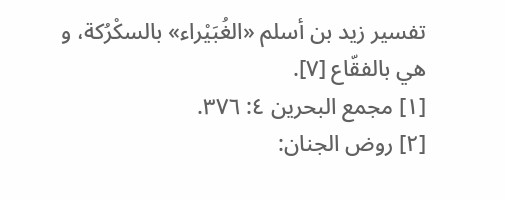تفسير زيد بن أسلم «الغُبَيْراء» بالسكْرُكة، و هي بالفقّاع [٧].
[١] مجمع البحرين ٤: ٣٧٦.
[٢] روض الجنان: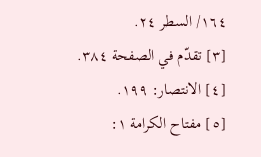١٦٤/ السطر ٢٤.
[٣] تقدّم في الصفحة ٣٨٤.
[٤] الانتصار: ١٩٩.
[٥] مفتاح الكرامة ١: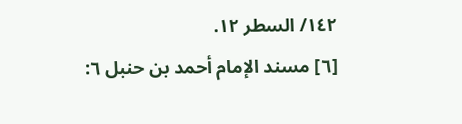١٤٢/ السطر ١٢.
[٦] مسند الإمام أحمد بن حنبل ٦: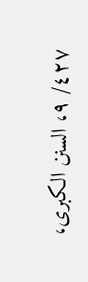٤٢٧/ ٩، السنن الكبرى،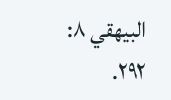البيهقي ٨: ٢٩٢.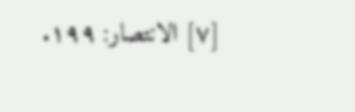[٧] الانتصار: ١٩٩.